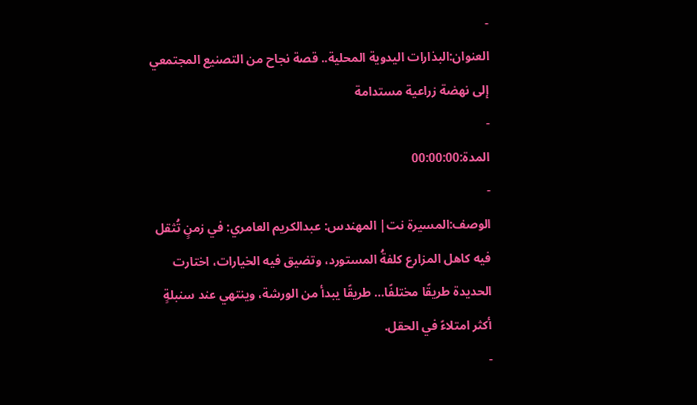-
العنوان:البذارات اليدوية المحلية.. قصة نجاح من التصنيع المجتمعي إلى نهضة زراعية مستدامة
-
المدة:00:00:00
-
الوصف:المسيرة نت| المهندس: عبدالكريم العامري: في زمنٍ تُثقل فيه كاهل المزارع كلفةُ المستورد، وتضيق فيه الخيارات، اختارت الحديدة طريقًا مختلفًا… طريقًا يبدأ من الورشة، وينتهي عند سنبلةٍ أكثر امتلاءً في الحقل.
-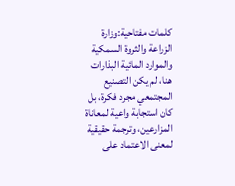كلمات مفتاحية:وزارة الزراعة والثروة السمكية والموارد المائية البذارات
هنا، لم يكن التصنيع المجتمعي مجرد فكرة، بل كان استجابة واعية لمعاناة المزارعين، وترجمة حقيقية لمعنى الاعتماد على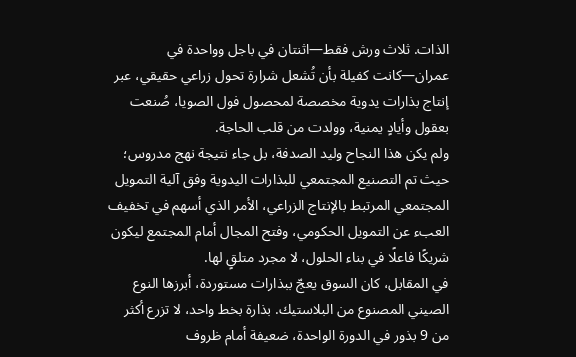الذات. ثلاث ورش فقط—اثنتان في باجل وواحدة في عمران—كانت كفيلة بأن تُشعل شرارة تحول زراعي حقيقي، عبر إنتاج بذارات يدوية مخصصة لمحصول فول الصويا، صُنعت بعقول وأيادٍ يمنية، وولدت من قلب الحاجة.
ولم يكن هذا النجاح وليد الصدفة، بل جاء نتيجة نهج مدروس؛ حيث تم التصنيع المجتمعي للبذارات اليدوية وفق آلية التمويل المجتمعي المرتبط بالإنتاج الزراعي، الأمر الذي أسهم في تخفيف العبء عن التمويل الحكومي، وفتح المجال أمام المجتمع ليكون شريكًا فاعلًا في بناء الحلول، لا مجرد متلقٍ لها.
في المقابل، كان السوق يعجّ ببذارات مستوردة، أبرزها النوع الصيني المصنوع من البلاستيك. بذارة بخط واحد، لا تزرع أكثر من 9 بذور في الدورة الواحدة، ضعيفة أمام ظروف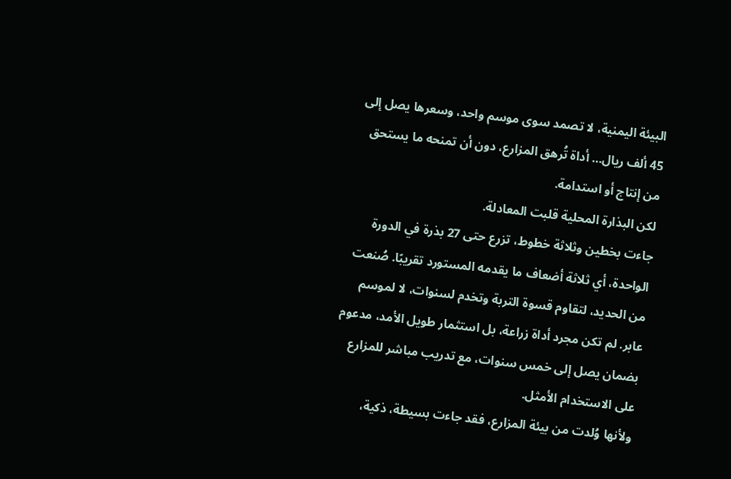البيئة اليمنية، لا تصمد سوى موسم واحد، وسعرها يصل إلى 45 ألف ريال… أداة تُرهق المزارع، دون أن تمنحه ما يستحق من إنتاج أو استدامة.
لكن البذارة المحلية قلبت المعادلة.
جاءت بخطين وثلاثة خطوط، تزرع حتى 27 بذرة في الدورة الواحدة، أي ثلاثة أضعاف ما يقدمه المستورد تقريبًا. صُنعت من الحديد، لتقاوم قسوة التربة وتخدم لسنوات، لا لموسم عابر. لم تكن مجرد أداة زراعة، بل استثمار طويل الأمد، مدعوم بضمان يصل إلى خمس سنوات، مع تدريب مباشر للمزارع على الاستخدام الأمثل.
ولأنها وُلدت من بيئة المزارع، فقد جاءت بسيطة، ذكية،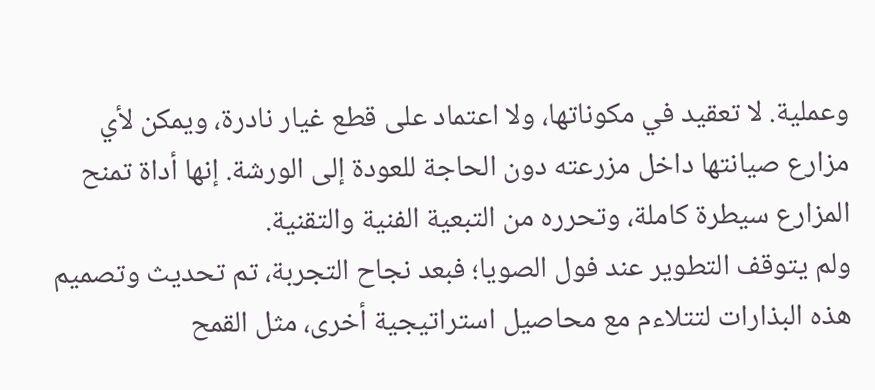وعملية. لا تعقيد في مكوناتها، ولا اعتماد على قطع غيار نادرة، ويمكن لأي مزارع صيانتها داخل مزرعته دون الحاجة للعودة إلى الورشة. إنها أداة تمنح المزارع سيطرة كاملة، وتحرره من التبعية الفنية والتقنية.
ولم يتوقف التطوير عند فول الصويا؛ فبعد نجاح التجربة، تم تحديث وتصميم هذه البذارات لتتلاءم مع محاصيل استراتيجية أخرى، مثل القمح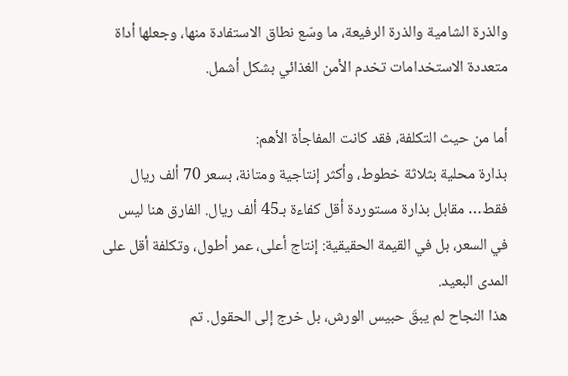والذرة الشامية والذرة الرفيعة، ما وسّع نطاق الاستفادة منها، وجعلها أداة متعددة الاستخدامات تخدم الأمن الغذائي بشكل أشمل.

أما من حيث التكلفة، فقد كانت المفاجأة الأهم:
بذارة محلية بثلاثة خطوط، وأكثر إنتاجية ومتانة، بسعر 70 ألف ريال فقط… مقابل بذارة مستوردة أقل كفاءة بـ45 ألف ريال. الفارق هنا ليس في السعر، بل في القيمة الحقيقية: إنتاج أعلى، عمر أطول، وتكلفة أقل على المدى البعيد.
هذا النجاح لم يبقَ حبيس الورش، بل خرج إلى الحقول. تم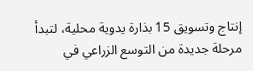إنتاج وتسويق 15 بذارة يدوية محلية، لتبدأ مرحلة جديدة من التوسع الزراعي في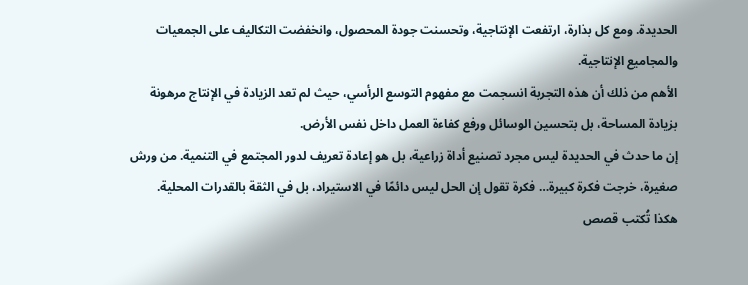الحديدة. ومع كل بذارة، ارتفعت الإنتاجية، وتحسنت جودة المحصول، وانخفضت التكاليف على الجمعيات والمجاميع الإنتاجية.
الأهم من ذلك أن هذه التجربة انسجمت مع مفهوم التوسع الرأسي، حيث لم تعد الزيادة في الإنتاج مرهونة بزيادة المساحة، بل بتحسين الوسائل ورفع كفاءة العمل داخل نفس الأرض.
إن ما حدث في الحديدة ليس مجرد تصنيع أداة زراعية، بل هو إعادة تعريف لدور المجتمع في التنمية. من ورش صغيرة، خرجت فكرة كبيرة… فكرة تقول إن الحل ليس دائمًا في الاستيراد، بل في الثقة بالقدرات المحلية.
هكذا تُكتب قصص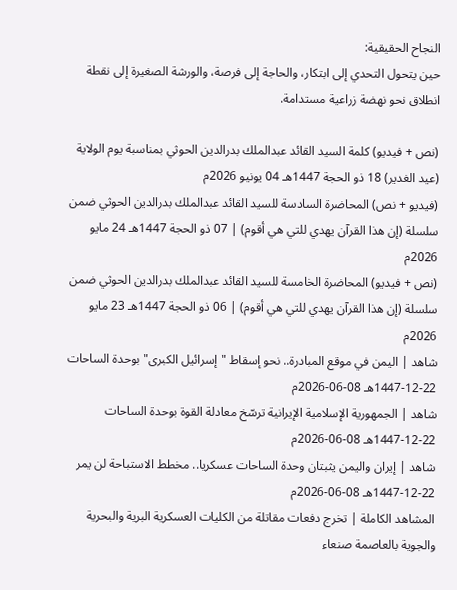النجاح الحقيقية:
حين يتحول التحدي إلى ابتكار، والحاجة إلى فرصة، والورشة الصغيرة إلى نقطة انطلاق نحو نهضة زراعية مستدامة.

(نص + فيديو) كلمة السيد القائد عبدالملك بدرالدين الحوثي بمناسبة يوم الولاية (عيد الغدير) 18 ذو الحجة 1447هـ 04 يونيو 2026م
(فيديو + نص) المحاضرة السادسة للسيد القائد عبدالملك بدرالدين الحوثي ضمن سلسلة (إن هذا القرآن يهدي للتي هي أقوم) | 07 ذو الحجة 1447هـ 24 مايو 2026م
(نص + فيديو) المحاضرة الخامسة للسيد القائد عبدالملك بدرالدين الحوثي ضمن سلسلة (إن هذا القرآن يهدي للتي هي أقوم) | 06 ذو الحجة 1447هـ 23 مايو 2026م
شاهد | اليمن في موقع المبادرة.. نحو إسقاط "إسرائيل الكبرى" بوحدة الساحات 22-12-1447هـ 08-06-2026م
شاهد | الجمهورية الإسلامية الإيرانية ترسّخ معادلة القوة بوحدة الساحات 22-12-1447هـ 08-06-2026م
شاهد | إيران واليمن يثبتان وحدة الساحات عسكريا.. مخطط الاستباحة لن يمر 22-12-1447هـ 08-06-2026م
المشاهد الكاملة | تخرج دفعات مقاتلة من الكليات العسكرية البرية والبحرية والجوية بالعاصمة صنعاء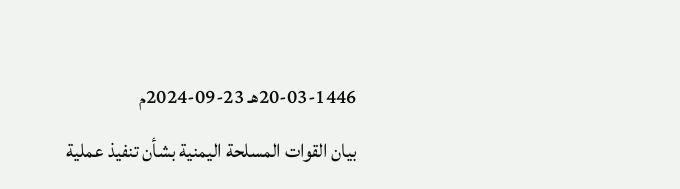20-03-1446هـ 23-09-2024م
بيان القوات المسلحة اليمنية بشأن تنفيذ عملية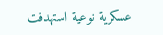عسكرية نوعية استهدفت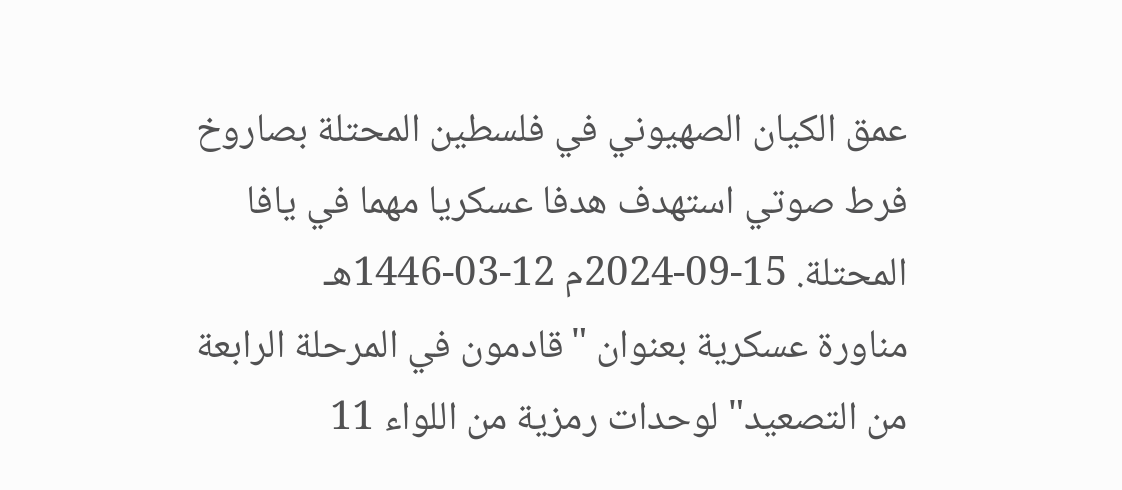عمق الكيان الصهيوني في فلسطين المحتلة بصاروخ فرط صوتي استهدف هدفا عسكريا مهما في يافا المحتلة. 15-09-2024م 12-03-1446هـ
مناورة عسكرية بعنوان "قادمون في المرحلة الرابعة من التصعيد" لوحدات رمزية من اللواء 11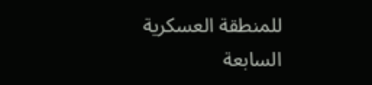للمنطقة العسكرية السابعة